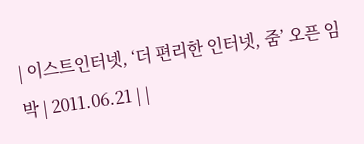| 이스트인터넷, ‘더 편리한 인터넷, 줌’ 오픈 임박 | 2011.06.21 | |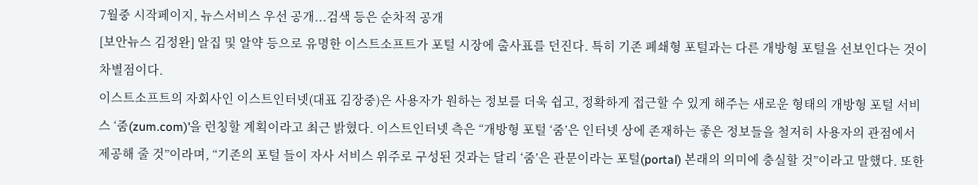7월중 시작페이지, 뉴스서비스 우선 공개...검색 등은 순차적 공개
[보안뉴스 김정완] 알집 및 알약 등으로 유명한 이스트소프트가 포털 시장에 출사표를 던진다. 특히 기존 폐쇄형 포털과는 다른 개방형 포털을 선보인다는 것이 차별점이다.
이스트소프트의 자회사인 이스트인터넷(대표 김장중)은 사용자가 원하는 정보를 더욱 쉽고, 정확하게 접근할 수 있게 해주는 새로운 형태의 개방형 포털 서비스 ‘줌(zum.com)’을 런칭할 계획이라고 최근 밝혔다. 이스트인터넷 측은 “개방형 포털 ‘줌’은 인터넷 상에 존재하는 좋은 정보들을 철저히 사용자의 관점에서 제공해 줄 것”이라며, “기존의 포털 들이 자사 서비스 위주로 구성된 것과는 달리 ‘줌’은 관문이라는 포털(portal) 본래의 의미에 충실할 것”이라고 말했다. 또한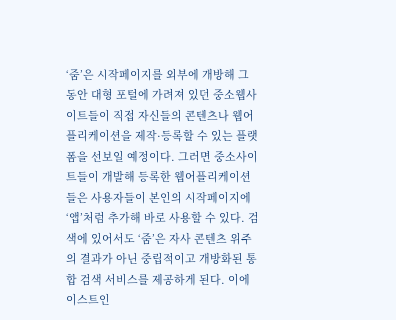‘줌’은 시작페이지를 외부에 개방해 그 동안 대형 포털에 가려져 있던 중소웹사이트들이 직접 자신들의 콘텐츠나 웹어플리케이션을 제작·등록할 수 있는 플랫폼을 선보일 예정이다. 그러면 중소사이트들이 개발해 등록한 웹어플리케이션들은 사용자들이 본인의 시작페이지에 ‘앱’처럼 추가해 바로 사용할 수 있다. 검색에 있어서도 ‘줌’은 자사 콘텐츠 위주의 결과가 아닌 중립적이고 개방화된 통합 검색 서비스를 제공하게 된다. 이에 이스트인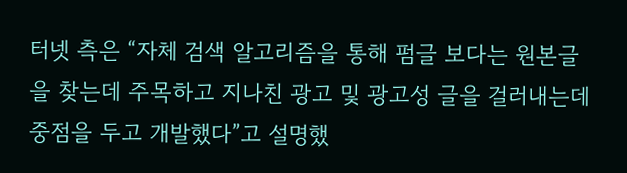터넷 측은 “자체 검색 알고리즘을 통해 펌글 보다는 원본글을 찾는데 주목하고 지나친 광고 및 광고성 글을 걸러내는데 중점을 두고 개발했다”고 설명했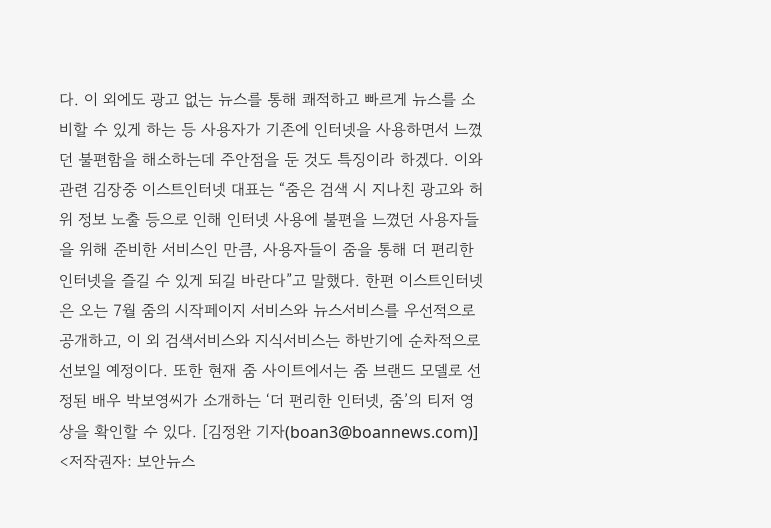다. 이 외에도 광고 없는 뉴스를 통해 쾌적하고 빠르게 뉴스를 소비할 수 있게 하는 등 사용자가 기존에 인터넷을 사용하면서 느꼈던 불편함을 해소하는데 주안점을 둔 것도 특징이라 하겠다. 이와 관련 김장중 이스트인터넷 대표는 “줌은 검색 시 지나친 광고와 허위 정보 노출 등으로 인해 인터넷 사용에 불편을 느꼈던 사용자들을 위해 준비한 서비스인 만큼, 사용자들이 줌을 통해 더 편리한 인터넷을 즐길 수 있게 되길 바란다”고 말했다. 한편 이스트인터넷은 오는 7월 줌의 시작페이지 서비스와 뉴스서비스를 우선적으로 공개하고, 이 외 검색서비스와 지식서비스는 하반기에 순차적으로 선보일 예정이다. 또한 현재 줌 사이트에서는 줌 브랜드 모델로 선정된 배우 박보영씨가 소개하는 ‘더 편리한 인터넷, 줌’의 티저 영상을 확인할 수 있다. [김정완 기자(boan3@boannews.com)] <저작권자: 보안뉴스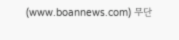(www.boannews.com) 무단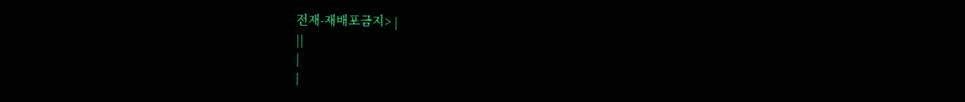전재-재배포금지> |
||
|
|